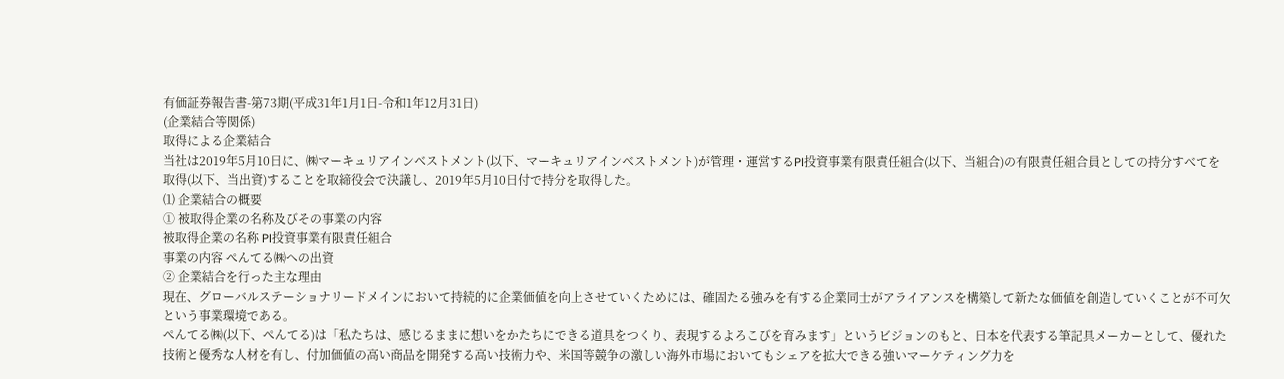有価証券報告書-第73期(平成31年1月1日-令和1年12月31日)
(企業結合等関係)
取得による企業結合
当社は2019年5月10日に、㈱マーキュリアインベストメント(以下、マーキュリアインベストメント)が管理・運営するPI投資事業有限責任組合(以下、当組合)の有限責任組合員としての持分すべてを取得(以下、当出資)することを取締役会で決議し、2019年5月10日付で持分を取得した。
⑴ 企業結合の概要
① 被取得企業の名称及びその事業の内容
被取得企業の名称 PI投資事業有限責任組合
事業の内容 ぺんてる㈱への出資
② 企業結合を行った主な理由
現在、グローバルステーショナリードメインにおいて持続的に企業価値を向上させていくためには、確固たる強みを有する企業同士がアライアンスを構築して新たな価値を創造していくことが不可欠という事業環境である。
ぺんてる㈱(以下、ぺんてる)は「私たちは、感じるままに想いをかたちにできる道具をつくり、表現するよろこびを育みます」というビジョンのもと、日本を代表する筆記具メーカーとして、優れた技術と優秀な人材を有し、付加価値の高い商品を開発する高い技術力や、米国等競争の激しい海外市場においてもシェアを拡大できる強いマーケティング力を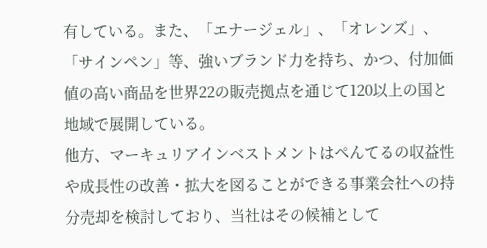有している。また、「エナージェル」、「オレンズ」、「サインペン」等、強いブランド力を持ち、かつ、付加価値の高い商品を世界22の販売拠点を通じて120以上の国と地域で展開している。
他方、マーキュリアインベストメントはぺんてるの収益性や成長性の改善・拡大を図ることができる事業会社への持分売却を検討しており、当社はその候補として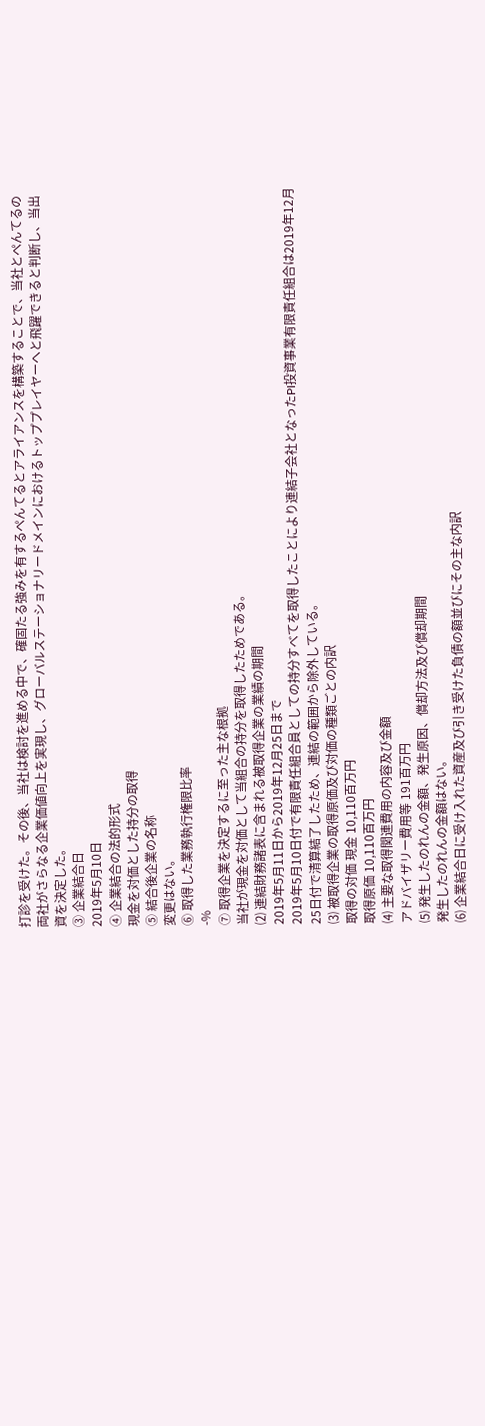打診を受けた。その後、当社は検討を進める中で、確固たる強みを有するぺんてるとアライアンスを構築することで、当社とぺんてるの両社がさらなる企業価値向上を実現し、グローバルステーショナリードメインにおけるトッププレイヤーへと飛躍できると判断し、当出資を決定した。
③ 企業結合日
2019年5月10日
④ 企業結合の法的形式
現金を対価とした持分の取得
⑤ 結合後企業の名称
変更はない。
⑥ 取得した業務執行権限比率
-%
⑦ 取得企業を決定するに至った主な根拠
当社が現金を対価として当組合の持分を取得したためである。
⑵ 連結財務諸表に含まれる被取得企業の業績の期間
2019年5月11日から2019年12月25日まで
2019年5月10日付で有限責任組合員としての持分すべてを取得したことにより連結子会社となったPI投資事業有限責任組合は2019年12月25日付で清算結了したため、連結の範囲から除外している。
⑶ 被取得企業の取得原価及び対価の種類ごとの内訳
取得の対価 現金 10,110百万円
取得原価 10,110百万円
⑷ 主要な取得関連費用の内容及び金額
アドバイザリー費用等 191百万円
⑸ 発生したのれんの金額、発生原因、償却方法及び償却期間
発生したのれんの金額はない。
⑹ 企業結合日に受け入れた資産及び引き受けた負債の額並びにその主な内訳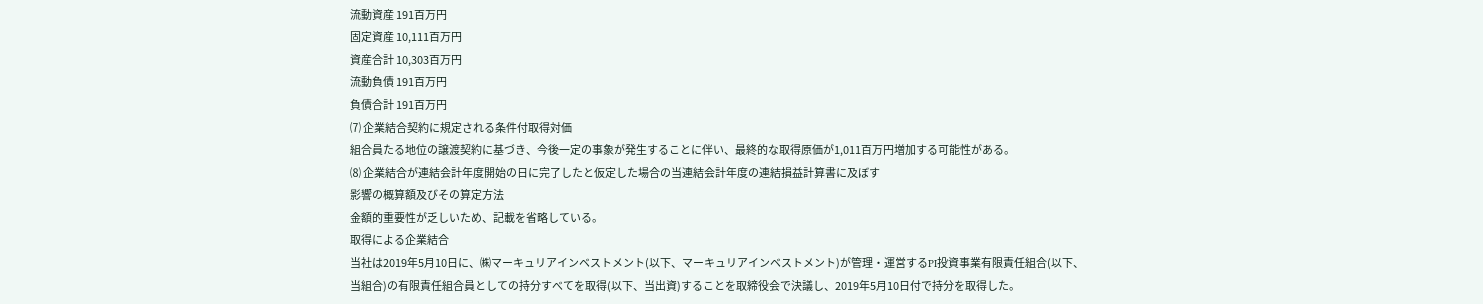流動資産 191百万円
固定資産 10,111百万円
資産合計 10,303百万円
流動負債 191百万円
負債合計 191百万円
⑺ 企業結合契約に規定される条件付取得対価
組合員たる地位の譲渡契約に基づき、今後一定の事象が発生することに伴い、最終的な取得原価が1,011百万円増加する可能性がある。
⑻ 企業結合が連結会計年度開始の日に完了したと仮定した場合の当連結会計年度の連結損益計算書に及ぼす
影響の概算額及びその算定方法
金額的重要性が乏しいため、記載を省略している。
取得による企業結合
当社は2019年5月10日に、㈱マーキュリアインベストメント(以下、マーキュリアインベストメント)が管理・運営するPI投資事業有限責任組合(以下、当組合)の有限責任組合員としての持分すべてを取得(以下、当出資)することを取締役会で決議し、2019年5月10日付で持分を取得した。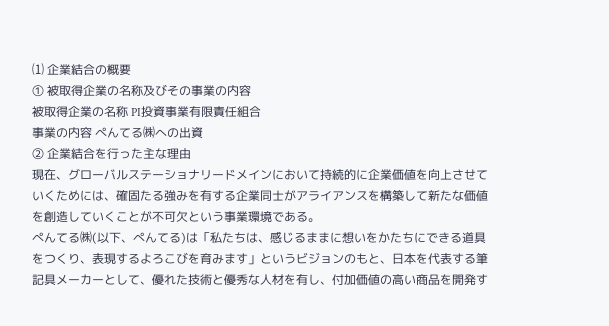⑴ 企業結合の概要
① 被取得企業の名称及びその事業の内容
被取得企業の名称 PI投資事業有限責任組合
事業の内容 ぺんてる㈱への出資
② 企業結合を行った主な理由
現在、グローバルステーショナリードメインにおいて持続的に企業価値を向上させていくためには、確固たる強みを有する企業同士がアライアンスを構築して新たな価値を創造していくことが不可欠という事業環境である。
ぺんてる㈱(以下、ぺんてる)は「私たちは、感じるままに想いをかたちにできる道具をつくり、表現するよろこびを育みます」というビジョンのもと、日本を代表する筆記具メーカーとして、優れた技術と優秀な人材を有し、付加価値の高い商品を開発す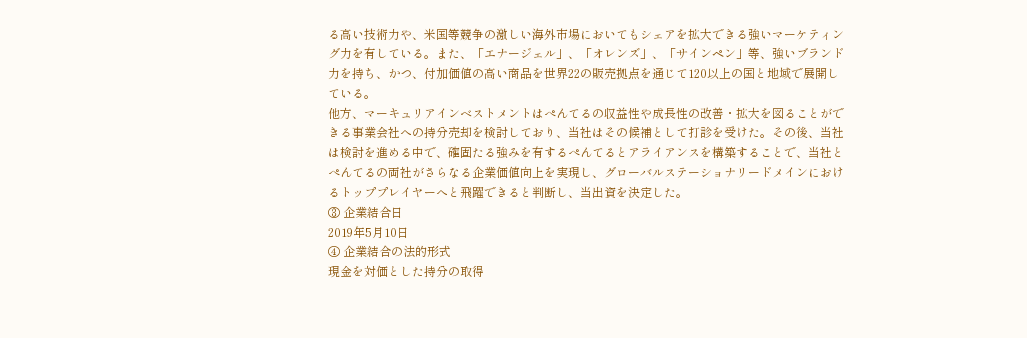る高い技術力や、米国等競争の激しい海外市場においてもシェアを拡大できる強いマーケティング力を有している。また、「エナージェル」、「オレンズ」、「サインペン」等、強いブランド力を持ち、かつ、付加価値の高い商品を世界22の販売拠点を通じて120以上の国と地域で展開している。
他方、マーキュリアインベストメントはぺんてるの収益性や成長性の改善・拡大を図ることができる事業会社への持分売却を検討しており、当社はその候補として打診を受けた。その後、当社は検討を進める中で、確固たる強みを有するぺんてるとアライアンスを構築することで、当社とぺんてるの両社がさらなる企業価値向上を実現し、グローバルステーショナリードメインにおけるトッププレイヤーへと飛躍できると判断し、当出資を決定した。
③ 企業結合日
2019年5月10日
④ 企業結合の法的形式
現金を対価とした持分の取得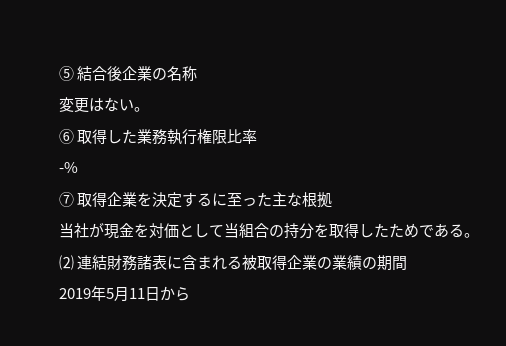⑤ 結合後企業の名称
変更はない。
⑥ 取得した業務執行権限比率
-%
⑦ 取得企業を決定するに至った主な根拠
当社が現金を対価として当組合の持分を取得したためである。
⑵ 連結財務諸表に含まれる被取得企業の業績の期間
2019年5月11日から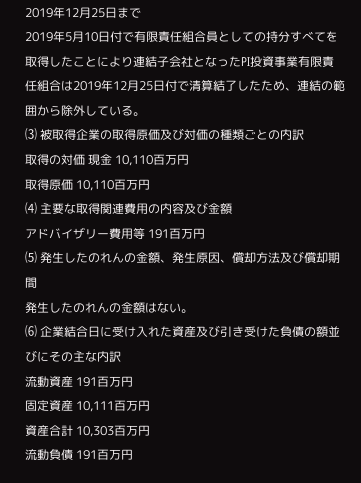2019年12月25日まで
2019年5月10日付で有限責任組合員としての持分すべてを取得したことにより連結子会社となったPI投資事業有限責任組合は2019年12月25日付で清算結了したため、連結の範囲から除外している。
⑶ 被取得企業の取得原価及び対価の種類ごとの内訳
取得の対価 現金 10,110百万円
取得原価 10,110百万円
⑷ 主要な取得関連費用の内容及び金額
アドバイザリー費用等 191百万円
⑸ 発生したのれんの金額、発生原因、償却方法及び償却期間
発生したのれんの金額はない。
⑹ 企業結合日に受け入れた資産及び引き受けた負債の額並びにその主な内訳
流動資産 191百万円
固定資産 10,111百万円
資産合計 10,303百万円
流動負債 191百万円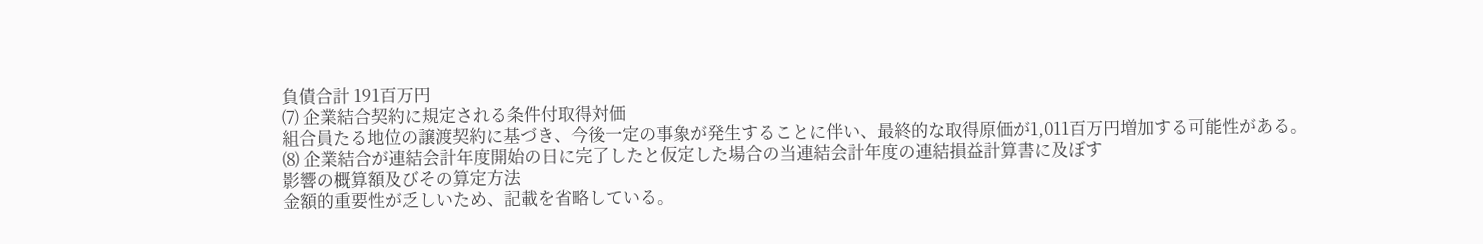負債合計 191百万円
⑺ 企業結合契約に規定される条件付取得対価
組合員たる地位の譲渡契約に基づき、今後一定の事象が発生することに伴い、最終的な取得原価が1,011百万円増加する可能性がある。
⑻ 企業結合が連結会計年度開始の日に完了したと仮定した場合の当連結会計年度の連結損益計算書に及ぼす
影響の概算額及びその算定方法
金額的重要性が乏しいため、記載を省略している。